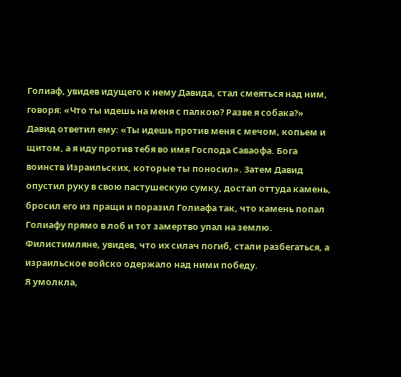Голиаф, увидев идущего к нему Давида, стал смеяться над ним, говоря: «Что ты идешь на меня с палкою? Разве я собака?» Давид ответил ему: «Ты идешь против меня с мечом, копьем и щитом, а я иду против тебя во имя Господа Саваофа. Бога воинств Израильских, которые ты поносил». Затем Давид опустил руку в свою пастушескую сумку, достал оттуда камень, бросил его из пращи и поразил Голиафа так, что камень попал Голиафу прямо в лоб и тот замертво упал на землю. Филистимляне, увидев, что их силач погиб, стали разбегаться, а израильское войско одержало над ними победу.
Я умолкла,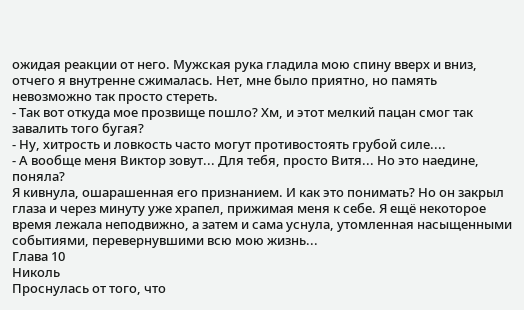ожидая реакции от него. Мужская рука гладила мою спину вверх и вниз, отчего я внутренне сжималась. Нет, мне было приятно, но память невозможно так просто стереть.
- Так вот откуда мое прозвище пошло? Хм, и этот мелкий пацан смог так завалить того бугая?
- Ну, хитрость и ловкость часто могут противостоять грубой силе....
- А вообще меня Виктор зовут... Для тебя, просто Витя... Но это наедине, поняла?
Я кивнула, ошарашенная его признанием. И как это понимать? Но он закрыл глаза и через минуту уже храпел, прижимая меня к себе. Я ещё некоторое время лежала неподвижно, а затем и сама уснула, утомленная насыщенными событиями, перевернувшими всю мою жизнь...
Глава 10
Николь
Проснулась от того, что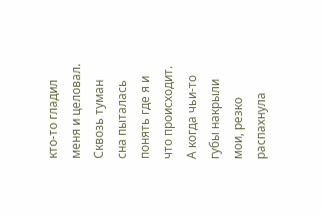кто-то гладил меня и целовал. Сквозь туман сна пыталась понять где я и что происходит. А когда чьи-то губы накрыли мои, резко распахнула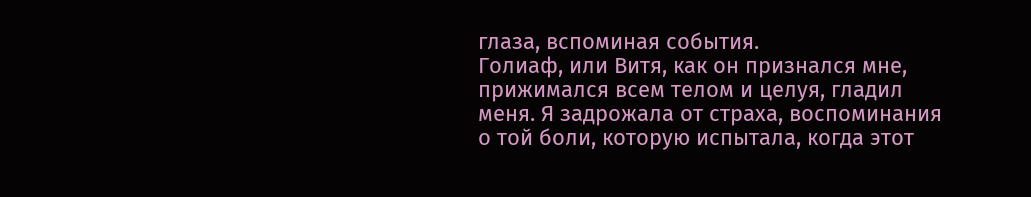глаза, вспоминая события.
Голиаф, или Витя, как он признался мне, прижимался всем телом и целуя, гладил меня. Я задрожала от страха, воспоминания о той боли, которую испытала, когда этот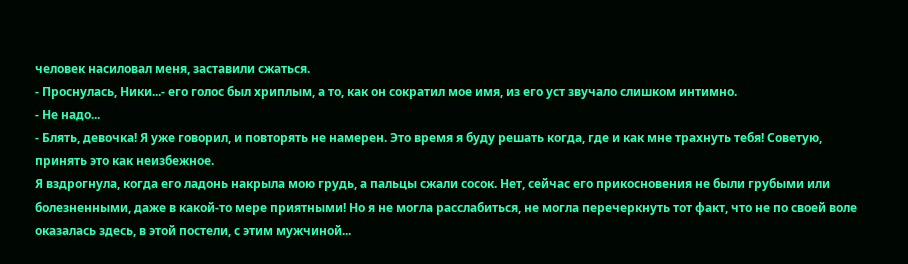человек насиловал меня, заставили сжаться.
- Проснулась, Ники...- его голос был хриплым, а то, как он сократил мое имя, из его уст звучало слишком интимно.
- Не надо...
- Блять, девочка! Я уже говорил, и повторять не намерен. Это время я буду решать когда, где и как мне трахнуть тебя! Советую, принять это как неизбежное.
Я вздрогнула, когда его ладонь накрыла мою грудь, а пальцы сжали сосок. Нет, сейчас его прикосновения не были грубыми или болезненными, даже в какой-то мере приятными! Но я не могла расслабиться, не могла перечеркнуть тот факт, что не по своей воле оказалась здесь, в этой постели, с этим мужчиной...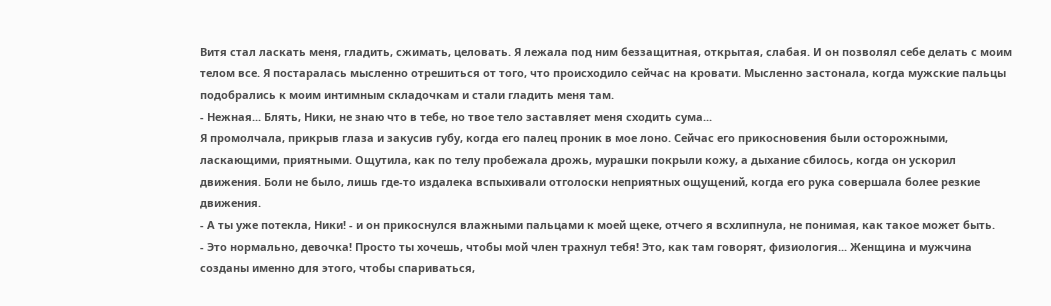Витя стал ласкать меня, гладить, сжимать, целовать. Я лежала под ним беззащитная, открытая, слабая. И он позволял себе делать с моим телом все. Я постаралась мысленно отрешиться от того, что происходило сейчас на кровати. Мысленно застонала, когда мужские пальцы подобрались к моим интимным складочкам и стали гладить меня там.
- Нежная... Блять, Ники, не знаю что в тебе, но твое тело заставляет меня сходить сума...
Я промолчала, прикрыв глаза и закусив губу, когда его палец проник в мое лоно. Сейчас его прикосновения были осторожными, ласкающими, приятными. Ощутила, как по телу пробежала дрожь, мурашки покрыли кожу, а дыхание сбилось, когда он ускорил движения. Боли не было, лишь где-то издалека вспыхивали отголоски неприятных ощущений, когда его рука совершала более резкие движения.
- А ты уже потекла, Ники! - и он прикоснулся влажными пальцами к моей щеке, отчего я всхлипнула, не понимая, как такое может быть.
- Это нормально, девочка! Просто ты хочешь, чтобы мой член трахнул тебя! Это, как там говорят, физиология... Женщина и мужчина созданы именно для этого, чтобы спариваться,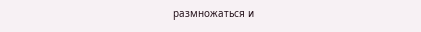размножаться и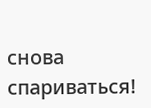снова спариваться!